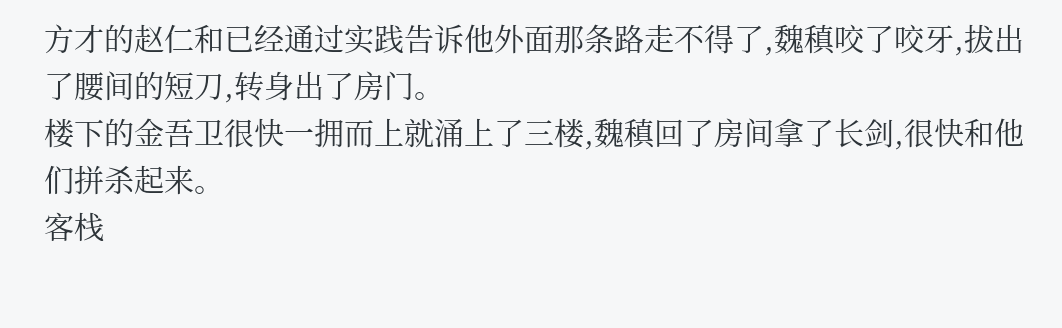方才的赵仁和已经通过实践告诉他外面那条路走不得了,魏稹咬了咬牙,拔出了腰间的短刀,转身出了房门。
楼下的金吾卫很快一拥而上就涌上了三楼,魏稹回了房间拿了长剑,很快和他们拼杀起来。
客栈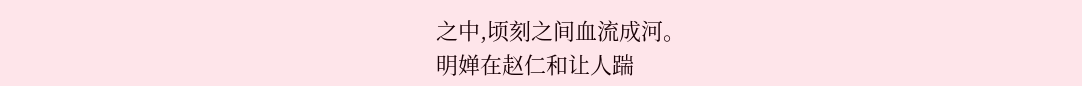之中,顷刻之间血流成河。
明婵在赵仁和让人踹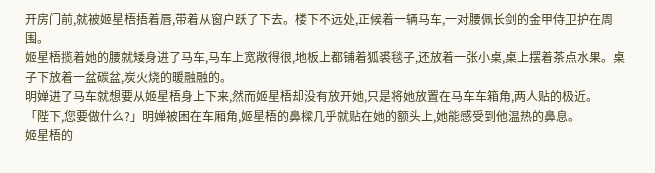开房门前,就被姬星梧捂着唇,带着从窗户跃了下去。楼下不远处,正候着一辆马车,一对腰佩长剑的金甲侍卫护在周围。
姬星梧揽着她的腰就矮身进了马车,马车上宽敞得很,地板上都铺着狐裘毯子,还放着一张小桌,桌上摆着茶点水果。桌子下放着一盆碳盆,炭火烧的暖融融的。
明婵进了马车就想要从姬星梧身上下来,然而姬星梧却没有放开她,只是将她放置在马车车箱角,两人贴的极近。
「陛下,您要做什么?」明婵被困在车厢角,姬星梧的鼻樑几乎就贴在她的额头上,她能感受到他温热的鼻息。
姬星梧的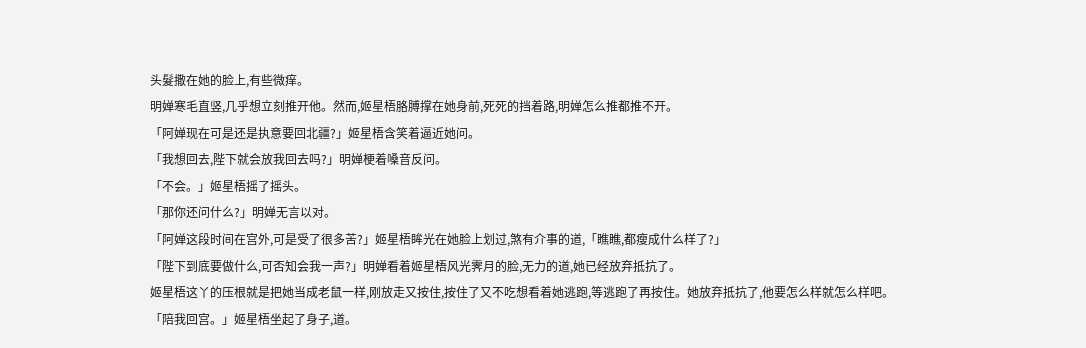头髮撒在她的脸上,有些微痒。
明婵寒毛直竖,几乎想立刻推开他。然而,姬星梧胳膊撑在她身前,死死的挡着路,明婵怎么推都推不开。
「阿婵现在可是还是执意要回北疆?」姬星梧含笑着逼近她问。
「我想回去,陛下就会放我回去吗?」明婵梗着嗓音反问。
「不会。」姬星梧摇了摇头。
「那你还问什么?」明婵无言以对。
「阿婵这段时间在宫外,可是受了很多苦?」姬星梧眸光在她脸上划过,煞有介事的道,「瞧瞧,都瘦成什么样了?」
「陛下到底要做什么,可否知会我一声?」明婵看着姬星梧风光霁月的脸,无力的道,她已经放弃抵抗了。
姬星梧这丫的压根就是把她当成老鼠一样,刚放走又按住,按住了又不吃想看着她逃跑,等逃跑了再按住。她放弃抵抗了,他要怎么样就怎么样吧。
「陪我回宫。」姬星梧坐起了身子,道。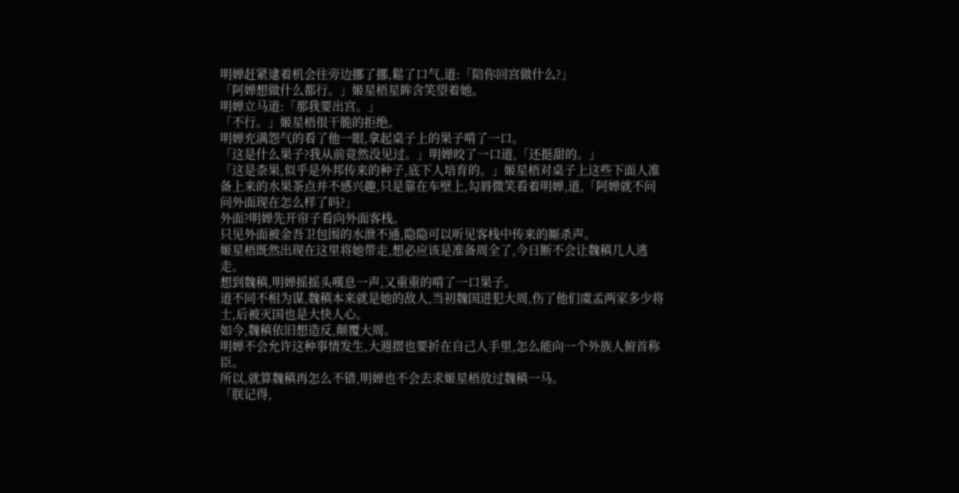明婵赶紧逮着机会往旁边挪了挪,鬆了口气,道:「陪你回宫做什么?」
「阿婵想做什么都行。」姬星梧星眸含笑望着她。
明婵立马道:「那我要出宫。」
「不行。」姬星梧很干脆的拒绝。
明婵充满怨气的看了他一眼,拿起桌子上的果子啃了一口。
「这是什么果子?我从前竟然没见过。」明婵咬了一口道,「还挺甜的。」
「这是柰果,似乎是外邦传来的种子,底下人培育的。」姬星梧对桌子上这些下面人准备上来的水果茶点并不感兴趣,只是靠在车壁上,勾唇微笑看着明婵,道,「阿婵就不问问外面现在怎么样了吗?」
外面?明婵先开帘子看向外面客栈。
只见外面被金吾卫包围的水泄不通,隐隐可以听见客栈中传来的厮杀声。
姬星梧既然出现在这里将她带走,想必应该是准备周全了,今日断不会让魏稹几人逃走。
想到魏稹,明婵摇摇头嘆息一声,又重重的啃了一口果子。
道不同不相为谋,魏稹本来就是她的敌人,当初魏国进犯大周,伤了他们虞孟两家多少将士,后被灭国也是大快人心。
如今,魏稹依旧想造反,颠覆大周。
明婵不会允许这种事情发生,大週摺也要折在自己人手里,怎么能向一个外族人俯首称臣。
所以,就算魏稹再怎么不错,明婵也不会去求姬星梧放过魏稹一马。
「朕记得,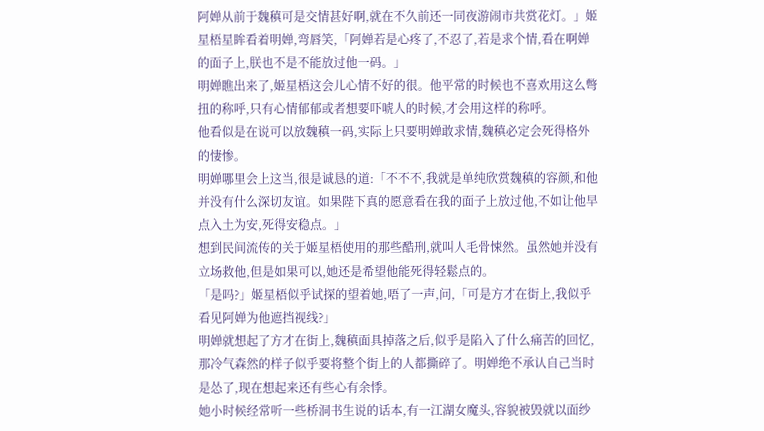阿婵从前于魏稹可是交情甚好啊,就在不久前还一同夜游闹市共赏花灯。」姬星梧星眸看着明婵,弯唇笑,「阿婵若是心疼了,不忍了,若是求个情,看在啊婵的面子上,朕也不是不能放过他一码。」
明婵瞧出来了,姬星梧这会儿心情不好的很。他平常的时候也不喜欢用这么彆扭的称呼,只有心情郁郁或者想要吓唬人的时候,才会用这样的称呼。
他看似是在说可以放魏稹一码,实际上只要明婵敢求情,魏稹必定会死得格外的悽惨。
明婵哪里会上这当,很是诚恳的道:「不不不,我就是单纯欣赏魏稹的容颜,和他并没有什么深切友谊。如果陛下真的愿意看在我的面子上放过他,不如让他早点入土为安,死得安稳点。」
想到民间流传的关于姬星梧使用的那些酷刑,就叫人毛骨悚然。虽然她并没有立场救他,但是如果可以,她还是希望他能死得轻鬆点的。
「是吗?」姬星梧似乎试探的望着她,唔了一声,问,「可是方才在街上,我似乎看见阿婵为他遮挡视线?」
明婵就想起了方才在街上,魏稹面具掉落之后,似乎是陷入了什么痛苦的回忆,那冷气森然的样子似乎要将整个街上的人都撕碎了。明婵绝不承认自己当时是怂了,现在想起来还有些心有余悸。
她小时候经常听一些桥洞书生说的话本,有一江湖女魔头,容貌被毁就以面纱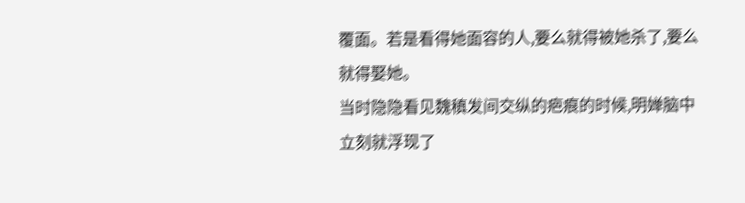覆面。若是看得她面容的人,要么就得被她杀了,要么就得娶她。
当时隐隐看见魏稹发间交纵的疤痕的时候,明婵脑中立刻就浮现了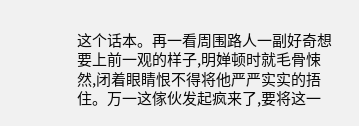这个话本。再一看周围路人一副好奇想要上前一观的样子,明婵顿时就毛骨悚然,闭着眼睛恨不得将他严严实实的捂住。万一这傢伙发起疯来了,要将这一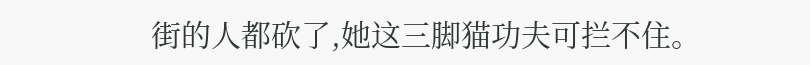街的人都砍了,她这三脚猫功夫可拦不住。